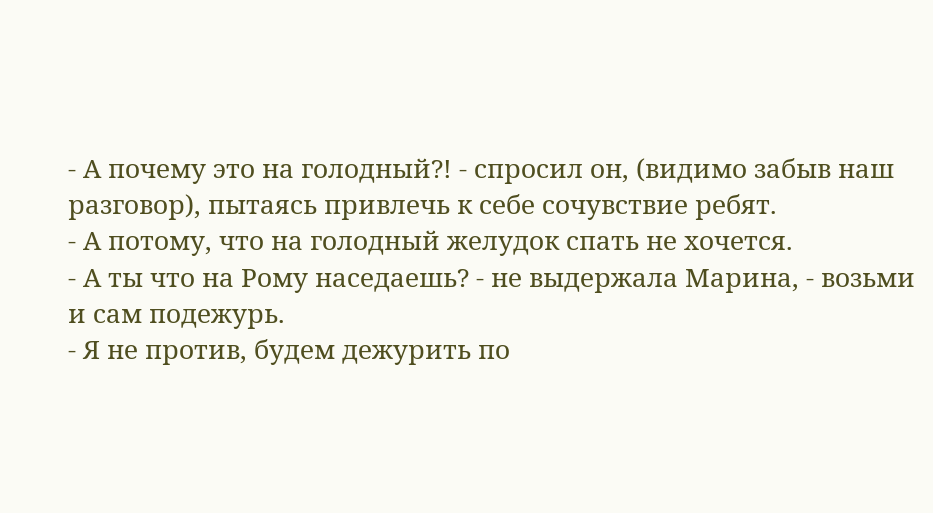- А почему это на голодный?! - спросил он, (видимо забыв наш разговор), пытаясь привлечь к себе сочувствие ребят.
- А потому, что на голодный желудок спать не хочется.
- А ты что на Рому наседаешь? - не выдержала Марина, - возьми и сам подежурь.
- Я не против, будем дежурить по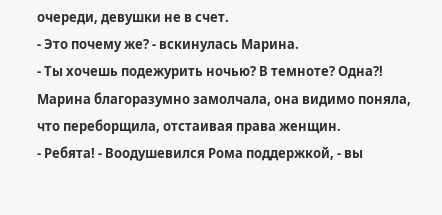очереди, девушки не в счет.
- Это почему же? - вскинулась Марина.
- Ты хочешь подежурить ночью? В темноте? Одна?!
Марина благоразумно замолчала, она видимо поняла, что переборщила, отстаивая права женщин.
- Ребята! - Воодушевился Рома поддержкой, - вы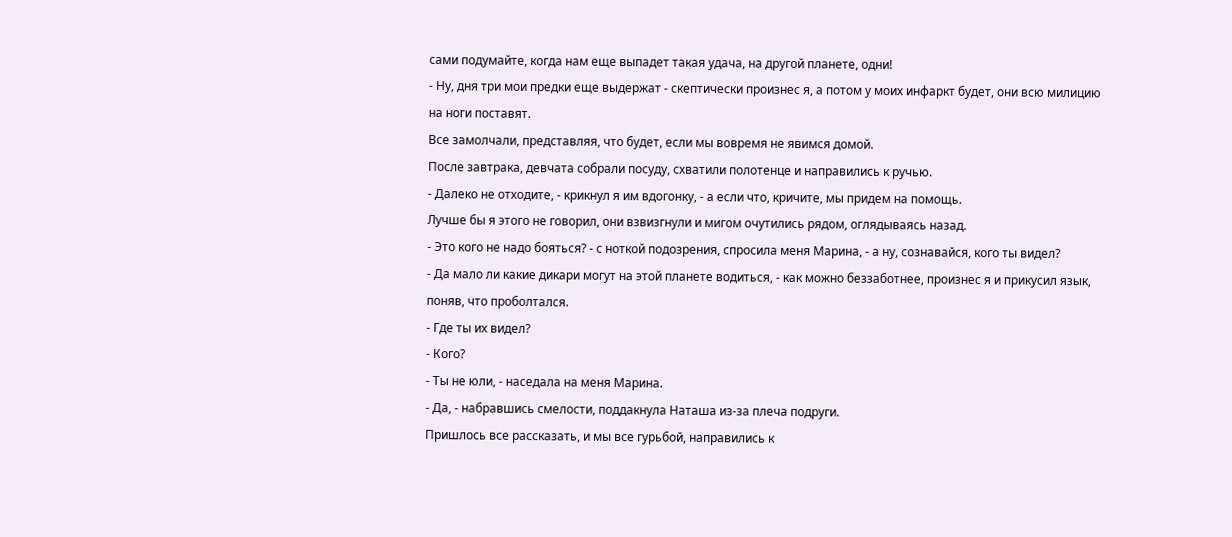сами подумайте, когда нам еще выпадет такая удача, на другой планете, одни!
- Ну, дня три мои предки еще выдержат - скептически произнес я, а потом у моих инфаркт будет, они всю милицию на ноги поставят.
Все замолчали, представляя, что будет, если мы вовремя не явимся домой.
После завтрака, девчата собрали посуду, схватили полотенце и направились к ручью.
- Далеко не отходите, - крикнул я им вдогонку, - а если что, кричите, мы придем на помощь.
Лучше бы я этого не говорил, они взвизгнули и мигом очутились рядом, оглядываясь назад.
- Это кого не надо бояться? - с ноткой подозрения, спросила меня Марина, - а ну, сознавайся, кого ты видел?
- Да мало ли какие дикари могут на этой планете водиться, - как можно беззаботнее, произнес я и прикусил язык, поняв, что проболтался.
- Где ты их видел?
- Кого?
- Ты не юли, - наседала на меня Марина.
- Да, - набравшись смелости, поддакнула Наташа из-за плеча подруги.
Пришлось все рассказать, и мы все гурьбой, направились к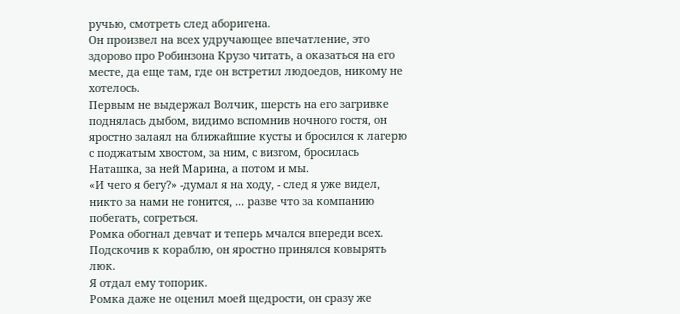ручью, смотреть след аборигена.
Он произвел на всех удручающее впечатление, это здорово про Робинзона Крузо читать, а оказаться на его месте, да еще там, где он встретил людоедов, никому не хотелось.
Первым не выдержал Волчик, шерсть на его загривке поднялась дыбом, видимо вспомнив ночного гостя, он яростно залаял на ближайшие кусты и бросился к лагерю с поджатым хвостом, за ним, с визгом, бросилась Наташка, за ней Марина, а потом и мы.
«И чего я бегу?» -думал я на ходу, - след я уже видел, никто за нами не гонится, ... разве что за компанию побегать, согреться.
Ромка обогнал девчат и теперь мчался впереди всех.
Подскочив к кораблю, он яростно принялся ковырять люк.
Я отдал ему топорик.
Ромка даже не оценил моей щедрости, он сразу же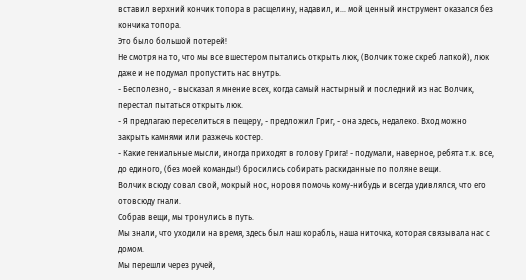вставил верхний кончик топора в расщелину, надавил, и... мой ценный инструмент оказался без кончика топора.
Это было большой потерей!
Не смотря на то, что мы все вшестером пытались открыть люк, (Волчик тоже скреб лапкой), люк даже и не подумал пропустить нас внутрь.
- Бесполезно, - высказал я мнение всех, когда самый настырный и последний из нас Волчик, перестал пытаться открыть люк.
- Я предлагаю переселиться в пещеру, - предложил Григ, - она здесь, недалеко. Вход можно закрыть камнями или разжечь костер.
- Какие гениальные мысли, иногда приходят в голову Грига! - подумали, наверное, ребята т.к. все, до единого, (без моей команды!) бросились собирать раскиданные по поляне вещи.
Волчик всюду совал свой, мокрый нос, норовя помочь кому-нибудь и всегда удивлялся, что его отовсюду гнали.
Собрав вещи, мы тронулись в путь.
Мы знали, что уходили на время, здесь был наш корабль, наша ниточка, которая связывала нас с домом.
Мы перешли через ручей,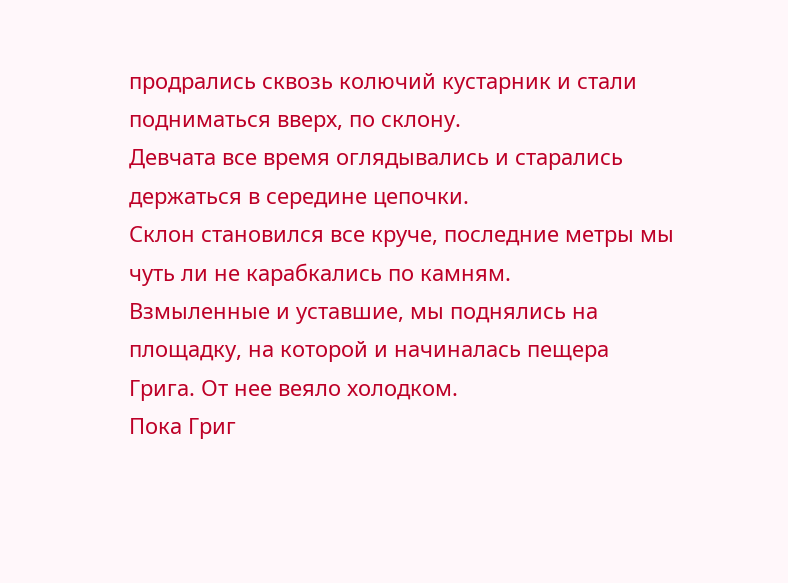продрались сквозь колючий кустарник и стали подниматься вверх, по склону.
Девчата все время оглядывались и старались держаться в середине цепочки.
Склон становился все круче, последние метры мы чуть ли не карабкались по камням.
Взмыленные и уставшие, мы поднялись на площадку, на которой и начиналась пещера Грига. От нее веяло холодком.
Пока Григ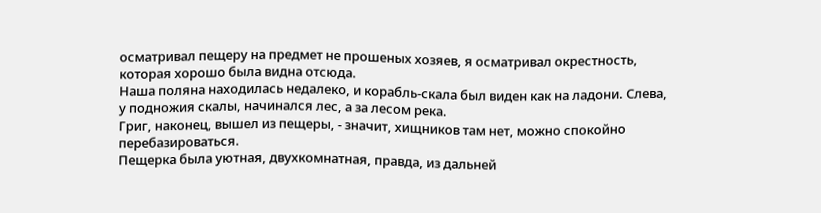осматривал пещеру на предмет не прошеных хозяев, я осматривал окрестность, которая хорошо была видна отсюда.
Наша поляна находилась недалеко, и корабль-скала был виден как на ладони. Слева, у подножия скалы, начинался лес, а за лесом река.
Григ, наконец, вышел из пещеры, - значит, хищников там нет, можно спокойно перебазироваться.
Пещерка была уютная, двухкомнатная, правда, из дальней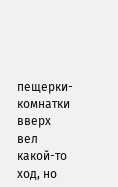пещерки-комнатки вверх вел какой-то ход, но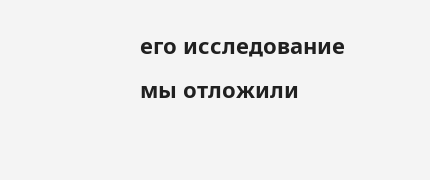его исследование мы отложили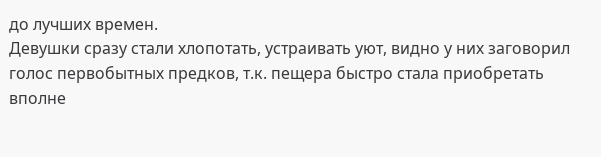до лучших времен.
Девушки сразу стали хлопотать, устраивать уют, видно у них заговорил голос первобытных предков, т.к. пещера быстро стала приобретать вполне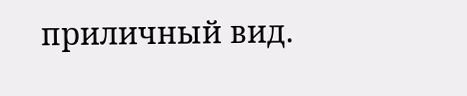приличный вид.